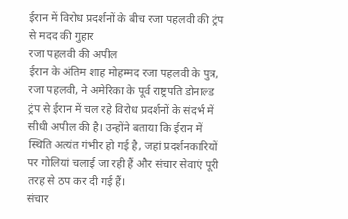ईरान में विरोध प्रदर्शनों के बीच रजा पहलवी की ट्रंप से मदद की गुहार
रजा पहलवी की अपील
ईरान के अंतिम शाह मोहम्मद रजा पहलवी के पुत्र, रजा पहलवी, ने अमेरिका के पूर्व राष्ट्रपति डोनाल्ड ट्रंप से ईरान में चल रहे विरोध प्रदर्शनों के संदर्भ में सीधी अपील की है। उन्होंने बताया कि ईरान में स्थिति अत्यंत गंभीर हो गई है, जहां प्रदर्शनकारियों पर गोलियां चलाई जा रही हैं और संचार सेवाएं पूरी तरह से ठप कर दी गई हैं।
संचार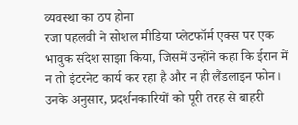व्यवस्था का ठप होना
रजा पहलवी ने सोशल मीडिया प्लेटफॉर्म एक्स पर एक भावुक संदेश साझा किया, जिसमें उन्होंने कहा कि ईरान में न तो इंटरनेट कार्य कर रहा है और न ही लैंडलाइन फोन। उनके अनुसार, प्रदर्शनकारियों को पूरी तरह से बाहरी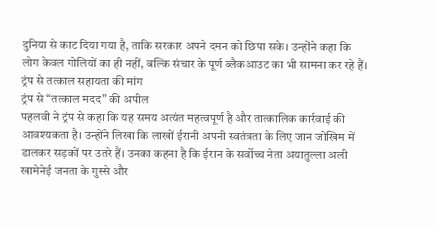दुनिया से काट दिया गया है, ताकि सरकार अपने दमन को छिपा सके। उन्होंने कहा कि लोग केवल गोलियों का ही नहीं, बल्कि संचार के पूर्ण ब्लैकआउट का भी सामना कर रहे हैं।
ट्रंप से तत्काल सहायता की मांग
ट्रंप से “तत्काल मदद” की अपील
पहलवी ने ट्रंप से कहा कि यह समय अत्यंत महत्वपूर्ण है और तात्कालिक कार्रवाई की आवश्यकता है। उन्होंने लिखा कि लाखों ईरानी अपनी स्वतंत्रता के लिए जान जोखिम में डालकर सड़कों पर उतरे हैं। उनका कहना है कि ईरान के सर्वोच्च नेता अयातुल्ला अली खामेनेई जनता के गुस्से और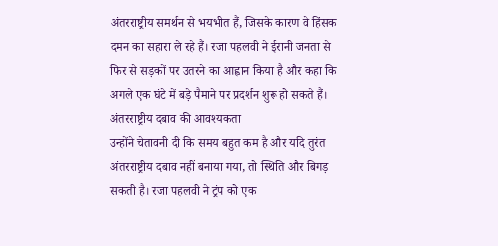अंतरराष्ट्रीय समर्थन से भयभीत हैं, जिसके कारण वे हिंसक दमन का सहारा ले रहे हैं। रजा पहलवी ने ईरानी जनता से फिर से सड़कों पर उतरने का आह्वान किया है और कहा कि अगले एक घंटे में बड़े पैमाने पर प्रदर्शन शुरू हो सकते हैं।
अंतरराष्ट्रीय दबाव की आवश्यकता
उन्होंने चेतावनी दी कि समय बहुत कम है और यदि तुरंत अंतरराष्ट्रीय दबाव नहीं बनाया गया, तो स्थिति और बिगड़ सकती है। रजा पहलवी ने ट्रंप को एक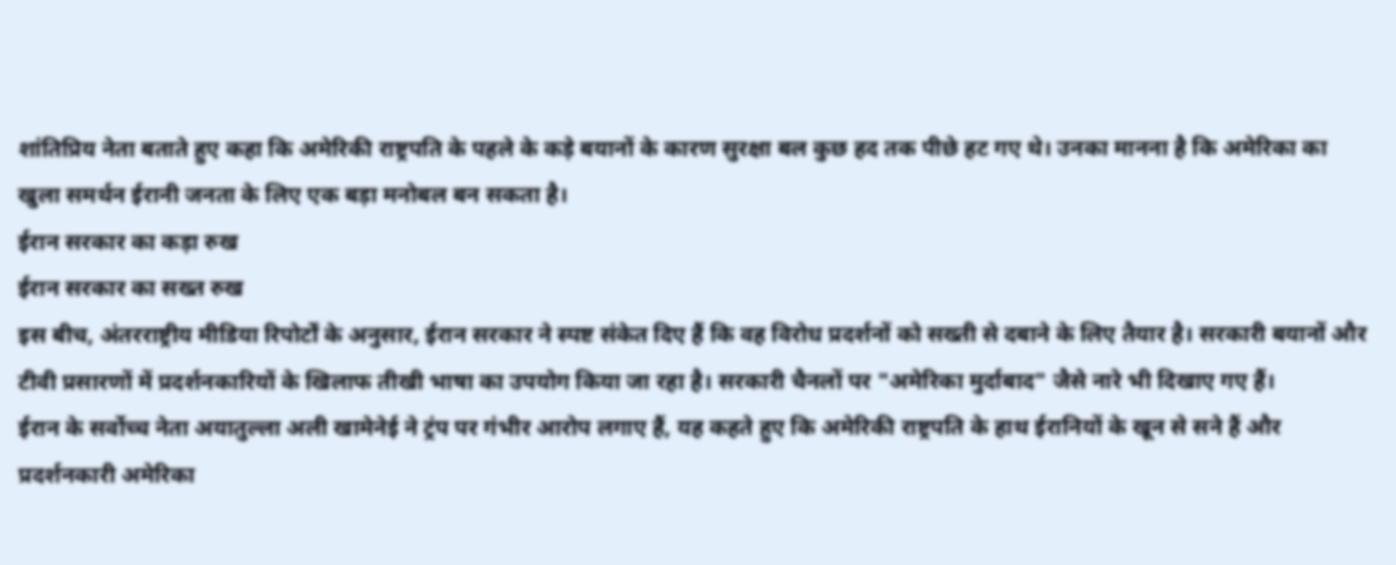शांतिप्रिय नेता बताते हुए कहा कि अमेरिकी राष्ट्रपति के पहले के कड़े बयानों के कारण सुरक्षा बल कुछ हद तक पीछे हट गए थे। उनका मानना है कि अमेरिका का खुला समर्थन ईरानी जनता के लिए एक बड़ा मनोबल बन सकता है।
ईरान सरकार का कड़ा रुख
ईरान सरकार का सख्त रुख
इस बीच, अंतरराष्ट्रीय मीडिया रिपोर्टों के अनुसार, ईरान सरकार ने स्पष्ट संकेत दिए हैं कि वह विरोध प्रदर्शनों को सख्ती से दबाने के लिए तैयार है। सरकारी बयानों और टीवी प्रसारणों में प्रदर्शनकारियों के खिलाफ तीखी भाषा का उपयोग किया जा रहा है। सरकारी चैनलों पर "अमेरिका मुर्दाबाद" जैसे नारे भी दिखाए गए हैं।
ईरान के सर्वोच्च नेता अयातुल्ला अली खामेनेई ने ट्रंप पर गंभीर आरोप लगाए हैं, यह कहते हुए कि अमेरिकी राष्ट्रपति के हाथ ईरानियों के खून से सने हैं और प्रदर्शनकारी अमेरिका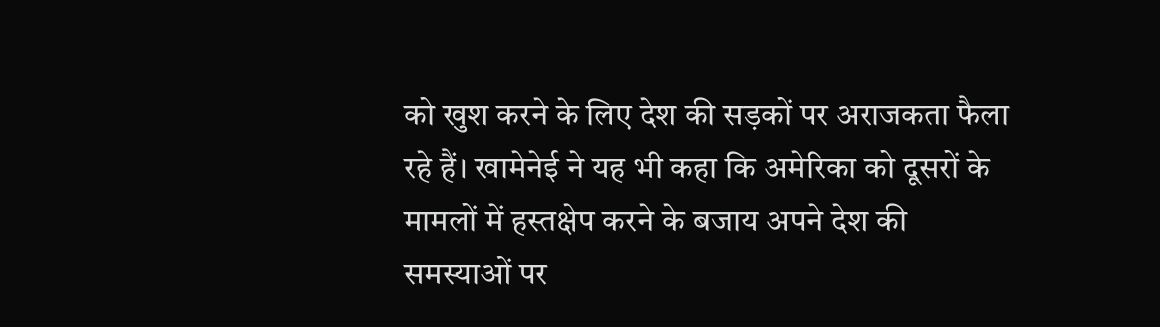को खुश करने के लिए देश की सड़कों पर अराजकता फैला रहे हैं। खामेनेई ने यह भी कहा कि अमेरिका को दूसरों के मामलों में हस्तक्षेप करने के बजाय अपने देश की समस्याओं पर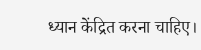ध्यान केंद्रित करना चाहिए।